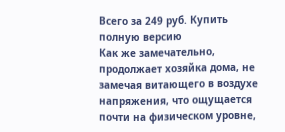Всего за 249 руб. Купить полную версию
Как же замечательно, продолжает хозяйка дома, не замечая витающего в воздухе напряжения, что ощущается почти на физическом уровне,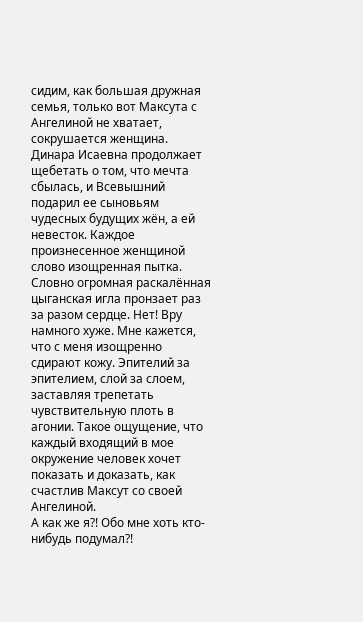сидим, как большая дружная семья, только вот Максута с Ангелиной не хватает, сокрушается женщина.
Динара Исаевна продолжает щебетать о том, что мечта сбылась, и Всевышний подарил ее сыновьям чудесных будущих жён, а ей невесток. Каждое произнесенное женщиной слово изощренная пытка. Словно огромная раскалённая цыганская игла пронзает раз за разом сердце. Нет! Вру намного хуже. Мне кажется, что с меня изощренно сдирают кожу. Эпителий за эпителием, слой за слоем, заставляя трепетать чувствительную плоть в агонии. Такое ощущение, что каждый входящий в мое окружение человек хочет показать и доказать, как счастлив Максут со своей Ангелиной.
А как же я?! Обо мне хоть кто-нибудь подумал?!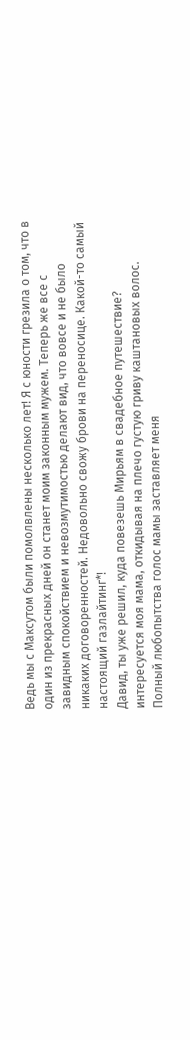Ведь мы с Максутом были помолвлены несколько лет! Я с юности грезила о том, что в один из прекрасных дней он станет моим законным мужем. Теперь же все с завидным спокойствием и невозмутимостью делают вид, что вовсе и не было никаких договоренностей. Недовольно свожу брови на переносице. Какой-то самый настоящий газлайтинг*!
Давид, ты уже решил, куда повезешь Мирьям в свадебное путешествие? интересуется моя мама, откидывая на плечо густую гриву каштановых волос.
Полный любопытства голос мамы заставляет меня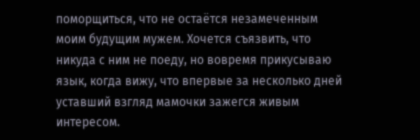поморщиться, что не остаётся незамеченным моим будущим мужем. Хочется съязвить, что никуда с ним не поеду, но вовремя прикусываю язык, когда вижу, что впервые за несколько дней уставший взгляд мамочки зажегся живым интересом.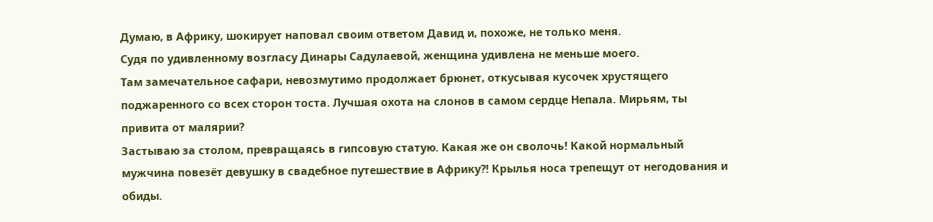Думаю, в Африку, шокирует наповал своим ответом Давид и, похоже, не только меня.
Судя по удивленному возгласу Динары Садулаевой, женщина удивлена не меньше моего.
Там замечательное сафари, невозмутимо продолжает брюнет, откусывая кусочек хрустящего поджаренного со всех сторон тоста. Лучшая охота на слонов в самом сердце Непала. Мирьям, ты привита от малярии?
Застываю за столом, превращаясь в гипсовую статую. Какая же он сволочь! Какой нормальный мужчина повезёт девушку в свадебное путешествие в Африку?! Крылья носа трепещут от негодования и обиды.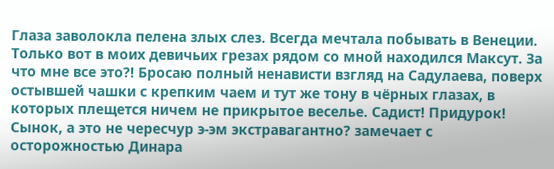Глаза заволокла пелена злых слез. Всегда мечтала побывать в Венеции. Только вот в моих девичьих грезах рядом со мной находился Максут. За что мне все это?! Бросаю полный ненависти взгляд на Садулаева, поверх остывшей чашки с крепким чаем и тут же тону в чёрных глазах, в которых плещется ничем не прикрытое веселье. Садист! Придурок!
Сынок, а это не чересчур э-эм экстравагантно? замечает с осторожностью Динара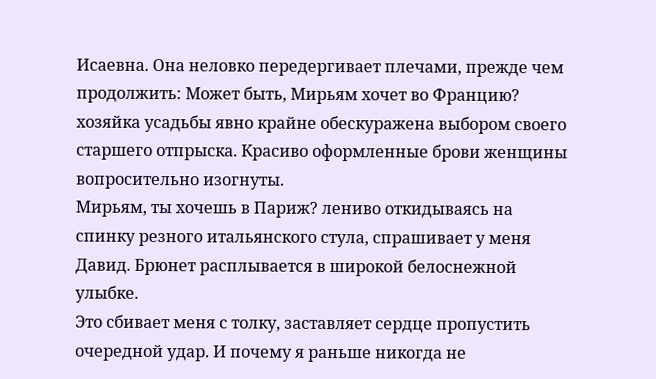Исаевна. Она неловко передергивает плечами, прежде чем продолжить: Может быть, Мирьям хочет во Францию? хозяйка усадьбы явно крайне обескуражена выбором своего старшего отпрыска. Красиво оформленные брови женщины вопросительно изогнуты.
Мирьям, ты хочешь в Париж? лениво откидываясь на спинку резного итальянского стула, спрашивает у меня Давид. Брюнет расплывается в широкой белоснежной улыбке.
Это сбивает меня с толку, заставляет сердце пропустить очередной удар. И почему я раньше никогда не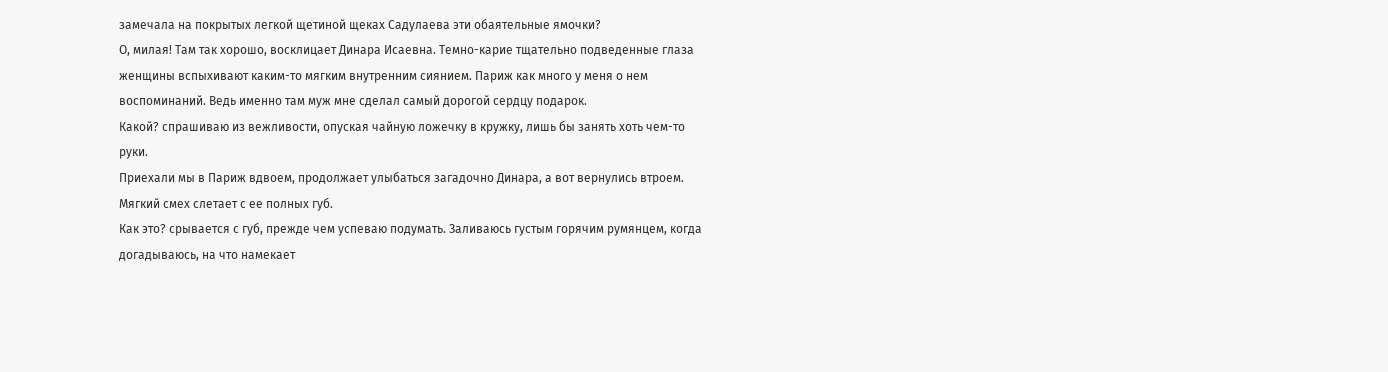замечала на покрытых легкой щетиной щеках Садулаева эти обаятельные ямочки?
О, милая! Там так хорошо, восклицает Динара Исаевна. Темно-карие тщательно подведенные глаза женщины вспыхивают каким-то мягким внутренним сиянием. Париж как много у меня о нем воспоминаний. Ведь именно там муж мне сделал самый дорогой сердцу подарок.
Какой? спрашиваю из вежливости, опуская чайную ложечку в кружку, лишь бы занять хоть чем-то руки.
Приехали мы в Париж вдвоем, продолжает улыбаться загадочно Динара, а вот вернулись втроем. Мягкий смех слетает с ее полных губ.
Как это? срывается с губ, прежде чем успеваю подумать. Заливаюсь густым горячим румянцем, когда догадываюсь, на что намекает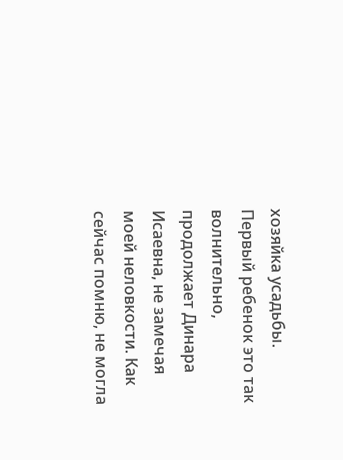хозяйка усадьбы.
Первый ребенок это так волнительно, продолжает Динара Исаевна, не замечая моей неловкости. Как сейчас помню, не могла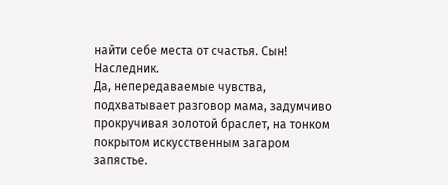найти себе места от счастья. Сын! Наследник.
Да, непередаваемые чувства, подхватывает разговор мама, задумчиво прокручивая золотой браслет, на тонком покрытом искусственным загаром запястье.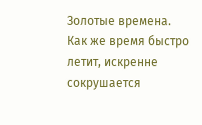Золотые времена.
Как же время быстро летит, искренне сокрушается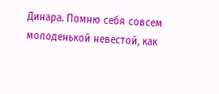Динара. Помню себя совсем молоденькой невестой, как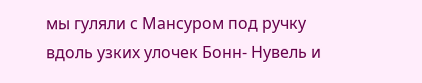мы гуляли с Мансуром под ручку вдоль узких улочек Бонн- Нувель и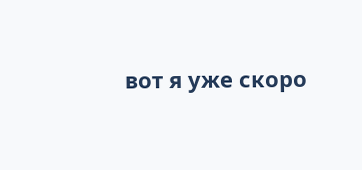вот я уже скоро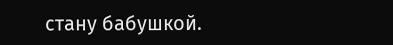стану бабушкой.